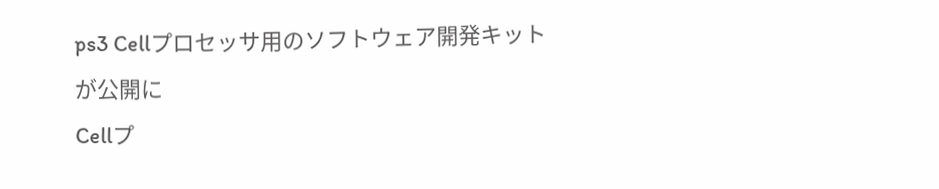ps3 Cellプロセッサ用のソフトウェア開発キットが公開に
Cellプ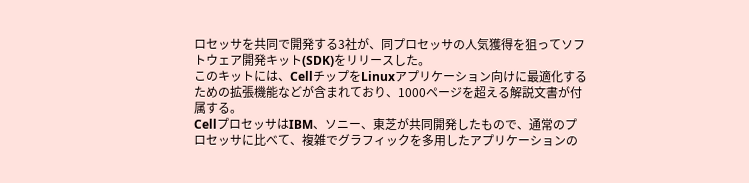ロセッサを共同で開発する3社が、同プロセッサの人気獲得を狙ってソフトウェア開発キット(SDK)をリリースした。
このキットには、CellチップをLinuxアプリケーション向けに最適化するための拡張機能などが含まれており、1000ページを超える解説文書が付属する。
CellプロセッサはIBM、ソニー、東芝が共同開発したもので、通常のプロセッサに比べて、複雑でグラフィックを多用したアプリケーションの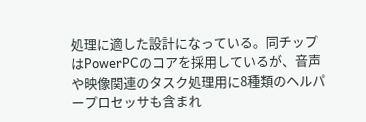処理に適した設計になっている。同チップはPowerPCのコアを採用しているが、音声や映像関連のタスク処理用に8種類のヘルパープロセッサも含まれ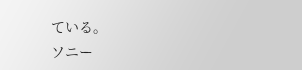ている。
ソニー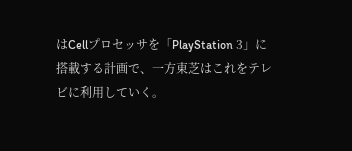はCellプロセッサを「PlayStation 3」に搭載する計画で、一方東芝はこれをテレビに利用していく。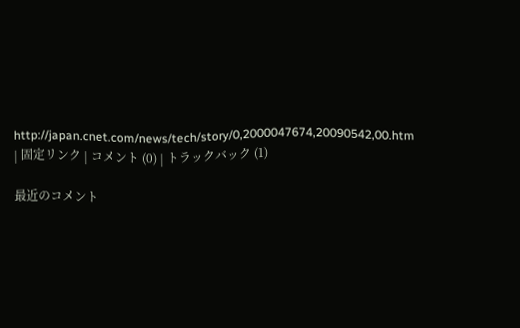http://japan.cnet.com/news/tech/story/0,2000047674,20090542,00.htm
| 固定リンク | コメント (0) | トラックバック (1)

最近のコメント